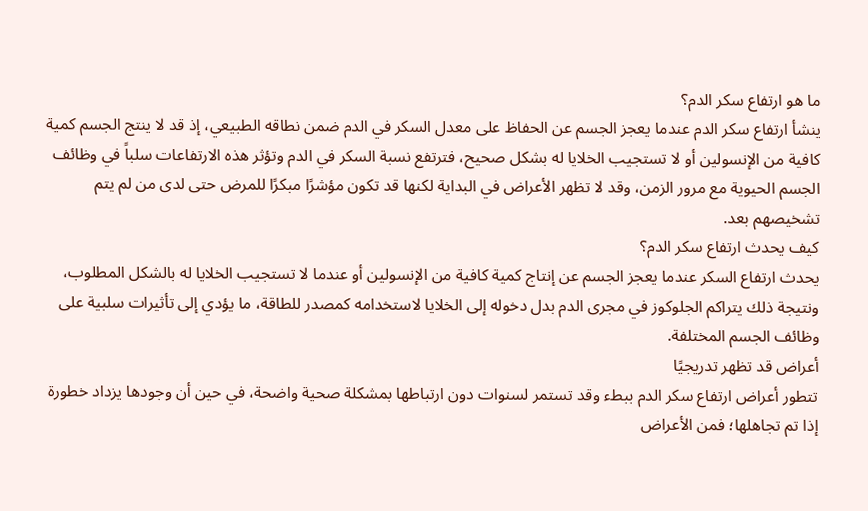ما هو ارتفاع سكر الدم؟
ينشأ ارتفاع سكر الدم عندما يعجز الجسم عن الحفاظ على معدل السكر في الدم ضمن نطاقه الطبيعي، إذ قد لا ينتج الجسم كمية كافية من الإنسولين أو لا تستجيب الخلايا له بشكل صحيح، فترتفع نسبة السكر في الدم وتؤثر هذه الارتفاعات سلباً في وظائف الجسم الحيوية مع مرور الزمن، وقد لا تظهر الأعراض في البداية لكنها قد تكون مؤشرًا مبكرًا للمرض حتى لدى من لم يتم تشخيصهم بعد.
كيف يحدث ارتفاع سكر الدم؟
يحدث ارتفاع السكر عندما يعجز الجسم عن إنتاج كمية كافية من الإنسولين أو عندما لا تستجيب الخلايا له بالشكل المطلوب، ونتيجة ذلك يتراكم الجلوكوز في مجرى الدم بدل دخوله إلى الخلايا لاستخدامه كمصدر للطاقة، ما يؤدي إلى تأثيرات سلبية على وظائف الجسم المختلفة.
أعراض قد تظهر تدريجيًا
تتطور أعراض ارتفاع سكر الدم ببطء وقد تستمر لسنوات دون ارتباطها بمشكلة صحية واضحة، في حين أن وجودها يزداد خطورة إذا تم تجاهلها؛ فمن الأعراض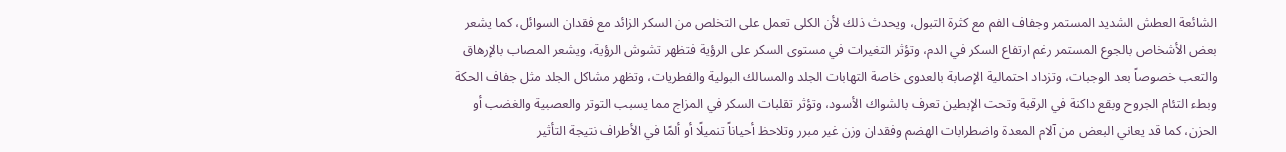الشائعة العطش الشديد المستمر وجفاف الفم مع كثرة التبول، ويحدث ذلك لأن الكلى تعمل على التخلص من السكر الزائد مع فقدان السوائل، كما يشعر بعض الأشخاص بالجوع المستمر رغم ارتفاع السكر في الدم، وتؤثر التغيرات في مستوى السكر على الرؤية فتظهر تشوش الرؤية، ويشعر المصاب بالإرهاق والتعب خصوصاً بعد الوجبات، وتزداد احتمالية الإصابة بالعدوى خاصة التهابات الجلد والمسالك البولية والفطريات، وتظهر مشاكل الجلد مثل جفاف الحكة وبطء التئام الجروح وبقع داكنة في الرقبة وتحت الإبطين تعرف بالشواك الأسود، وتؤثر تقلبات السكر في المزاج مما يسبب التوتر والعصبية والغضب أو الحزن، كما قد يعاني البعض من آلام المعدة واضطرابات الهضم وفقدان وزن غير مبرر وتلاحظ أحياناً تنميلًا أو ألمًا في الأطراف نتيجة التأثير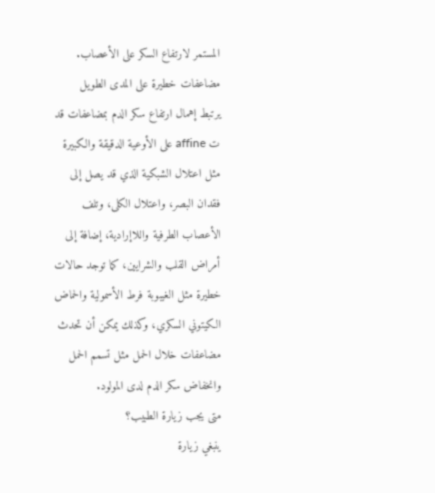المستمر لارتفاع السكر على الأعصاب.
مضاعفات خطيرة على المدى الطويل
يرتبط إهمال ارتفاع سكر الدم بمضاعفات قد ت affine على الأوعية الدقيقة والكبيرة مثل اعتلال الشبكية الذي قد يصل إلى فقدان البصر، واعتلال الكلى، وتلف الأعصاب الطرفية واللاإرادية، إضافة إلى أمراض القلب والشرايين، كما توجد حالات خطيرة مثل الغيبوبة فرط الأسمولية والحماض الكيتوني السكري، وكذلك يمكن أن تحدث مضاعفات خلال الحمل مثل تسمم الحمل وانخفاض سكر الدم لدى المولود.
متى يجب زيارة الطبيب؟
ينبغي زيارة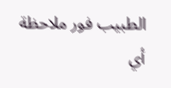الطبيب فور ملاحظة أي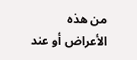من هذه الأعراض أو عند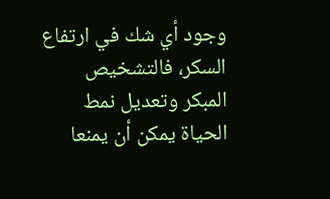وجود أي شك في ارتفاع السكر، فالتشخيص المبكر وتعديل نمط الحياة يمكن أن يمنعا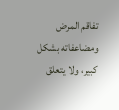تفاقم المرض ومضاعفاته بشكل كبير، ولا يتعلق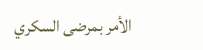الأمر بمرضى السكري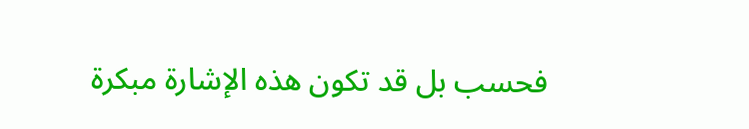فحسب بل قد تكون هذه الإشارة مبكرة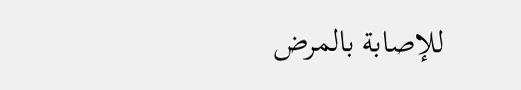للإصابة بالمرض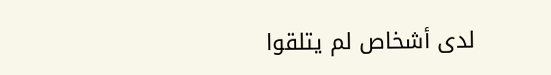لدى أشخاص لم يتلقوا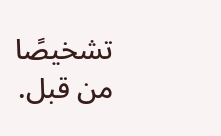تشخيصًا من قبل.